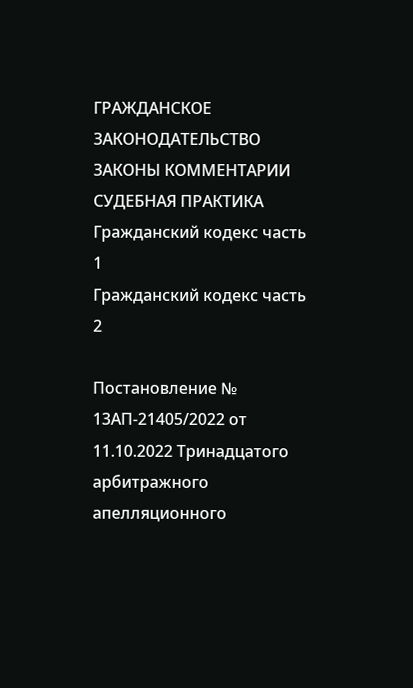ГРАЖДАНСКОЕ ЗАКОНОДАТЕЛЬСТВО
ЗАКОНЫ КОММЕНТАРИИ СУДЕБНАЯ ПРАКТИКА
Гражданский кодекс часть 1
Гражданский кодекс часть 2

Постановление № 13АП-21405/2022 от 11.10.2022 Тринадцатого арбитражного апелляционного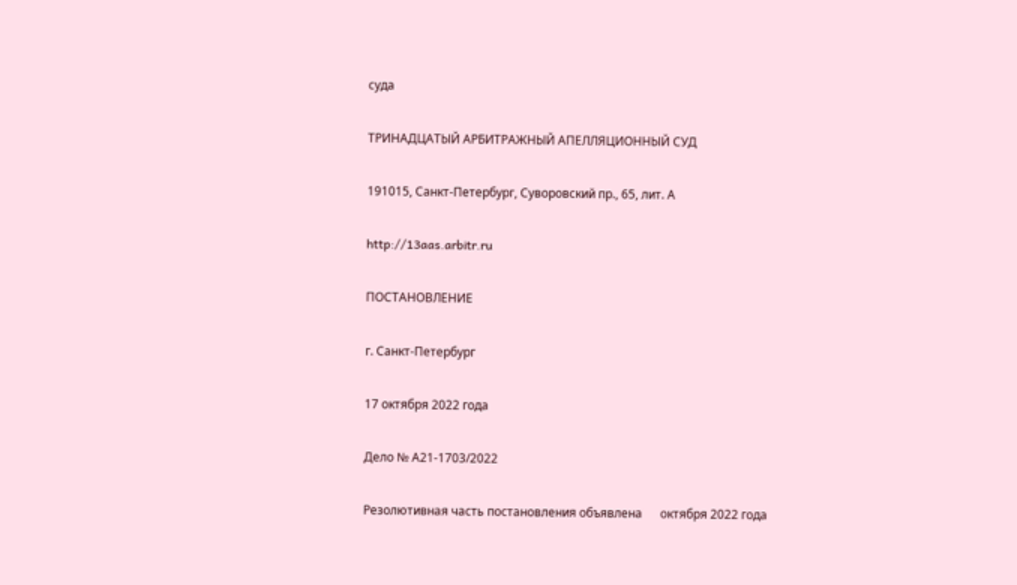суда

ТРИНАДЦАТЫЙ АРБИТРАЖНЫЙ АПЕЛЛЯЦИОННЫЙ СУД

191015, Санкт-Петербург, Суворовский пр., 65, лит. А

http://13aas.arbitr.ru

ПОСТАНОВЛЕНИЕ

г. Санкт-Петербург

17 октября 2022 года

Дело № А21-1703/2022

Резолютивная часть постановления объявлена      октября 2022 года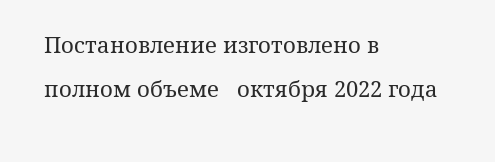Постановление изготовлено в полном объеме   октября 2022 года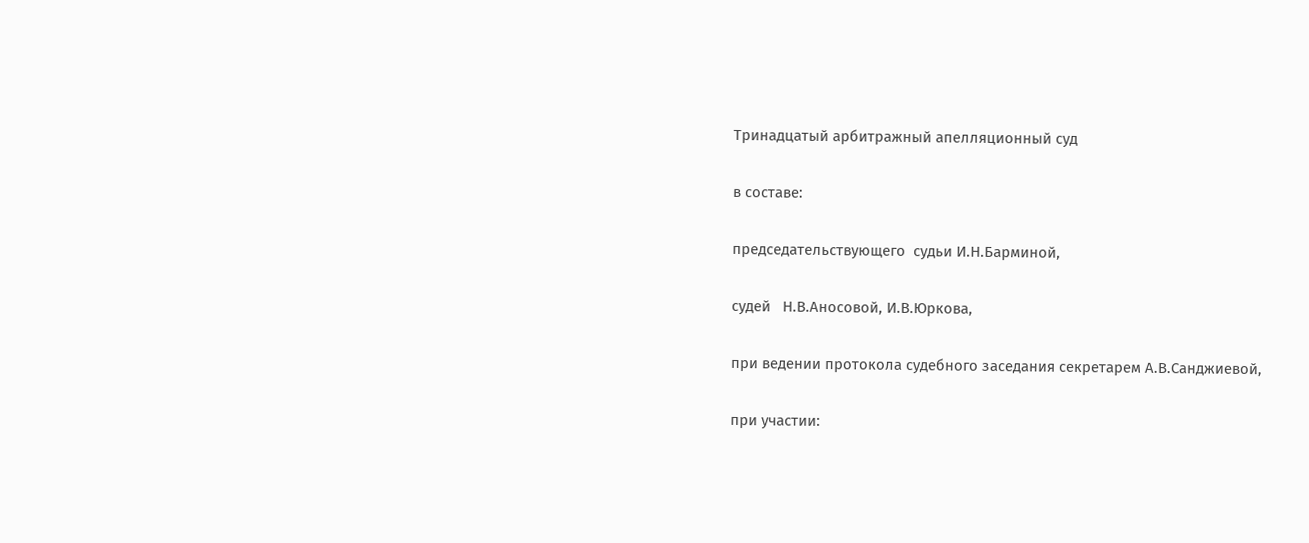Тринадцатый арбитражный апелляционный суд

в составе:

председательствующего  судьи И.Н.Барминой,

судей   Н.В.Аносовой, И.В.Юркова,

при ведении протокола судебного заседания секретарем А.В.Санджиевой,

при участии: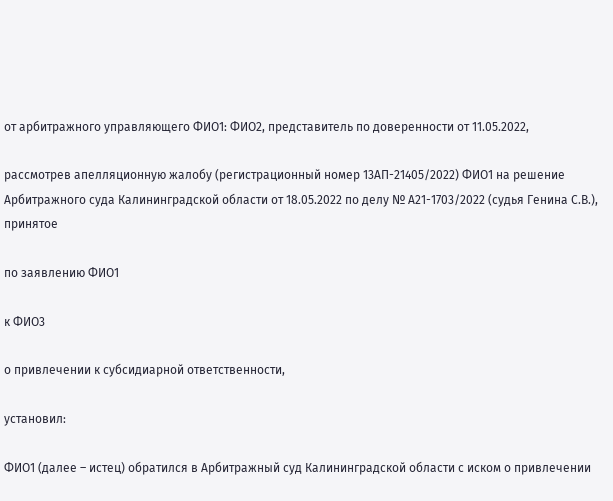от арбитражного управляющего ФИО1: ФИО2, представитель по доверенности от 11.05.2022,

рассмотрев апелляционную жалобу (регистрационный номер 13АП-21405/2022) ФИО1 на решение Арбитражного суда Калининградской области от 18.05.2022 по делу № А21-1703/2022 (судья Генина С.В.), принятое

по заявлению ФИО1

к ФИО3

о привлечении к субсидиарной ответственности,

установил:

ФИО1 (далее – истец) обратился в Арбитражный суд Калининградской области с иском о привлечении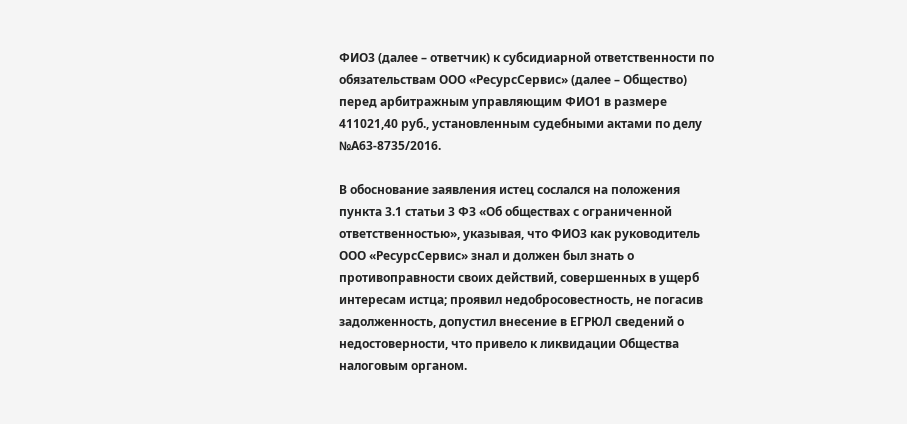ФИО3 (далее – ответчик) к субсидиарной ответственности по обязательствам ООО «РесурсСервис» (далее – Общество) перед арбитражным управляющим ФИО1 в размере 411021,40 руб., установленным судебными актами по делу №А63-8735/2016.

В обоснование заявления истец сослался на положения пункта 3.1 статьи 3 ФЗ «Об обществах с ограниченной ответственностью», указывая, что ФИО3 как руководитель ООО «РесурсСервис» знал и должен был знать о противоправности своих действий, совершенных в ущерб интересам истца; проявил недобросовестность, не погасив задолженность, допустил внесение в ЕГРЮЛ сведений о недостоверности, что привело к ликвидации Общества налоговым органом.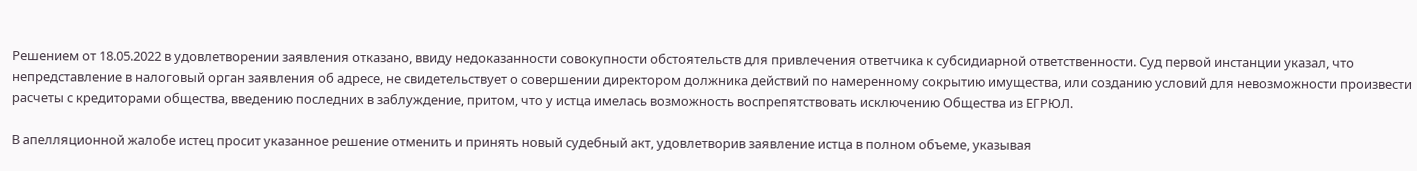Решением от 18.05.2022 в удовлетворении заявления отказано, ввиду недоказанности совокупности обстоятельств для привлечения ответчика к субсидиарной ответственности. Суд первой инстанции указал, что непредставление в налоговый орган заявления об адресе, не свидетельствует о совершении директором должника действий по намеренному сокрытию имущества, или созданию условий для невозможности произвести расчеты с кредиторами общества, введению последних в заблуждение, притом, что у истца имелась возможность воспрепятствовать исключению Общества из ЕГРЮЛ.

В апелляционной жалобе истец просит указанное решение отменить и принять новый судебный акт, удовлетворив заявление истца в полном объеме, указывая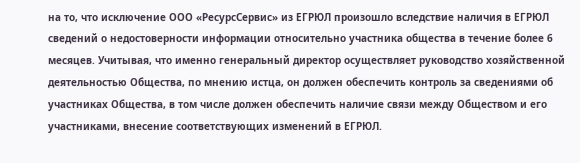на то, что исключение ООО «РесурсСервис» из ЕГРЮЛ произошло вследствие наличия в ЕГРЮЛ сведений о недостоверности информации относительно участника общества в течение более 6 месяцев. Учитывая, что именно генеральный директор осуществляет руководство хозяйственной деятельностью Общества, по мнению истца, он должен обеспечить контроль за сведениями об участниках Общества, в том числе должен обеспечить наличие связи между Обществом и его участниками, внесение соответствующих изменений в ЕГРЮЛ.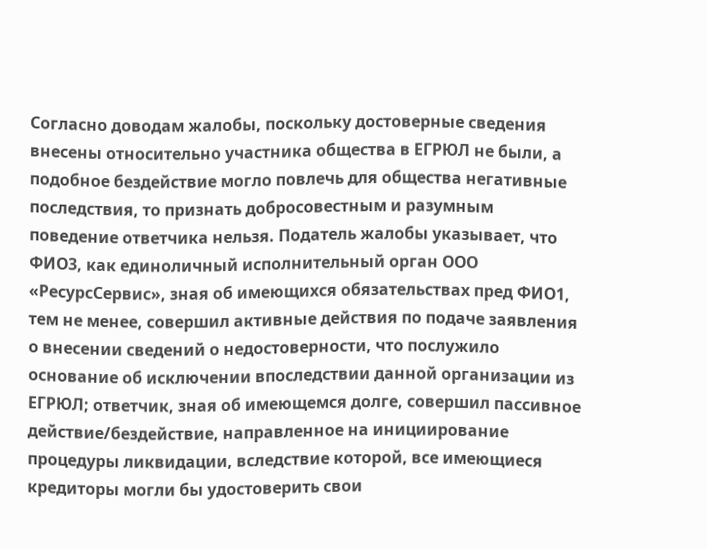Согласно доводам жалобы, поскольку достоверные сведения внесены относительно участника общества в ЕГРЮЛ не были, а подобное бездействие могло повлечь для общества негативные последствия, то признать добросовестным и разумным поведение ответчика нельзя. Податель жалобы указывает, что ФИО3, как единоличный исполнительный орган ООО «РесурсСервис», зная об имеющихся обязательствах пред ФИО1, тем не менее, совершил активные действия по подаче заявления о внесении сведений о недостоверности, что послужило основание об исключении впоследствии данной организации из ЕГРЮЛ; ответчик, зная об имеющемся долге, совершил пассивное действие/бездействие, направленное на инициирование процедуры ликвидации, вследствие которой, все имеющиеся кредиторы могли бы удостоверить свои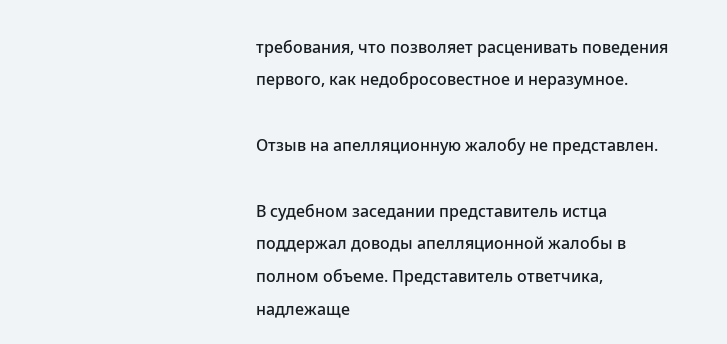требования, что позволяет расценивать поведения первого, как недобросовестное и неразумное.

Отзыв на апелляционную жалобу не представлен.

В судебном заседании представитель истца поддержал доводы апелляционной жалобы в полном объеме. Представитель ответчика, надлежаще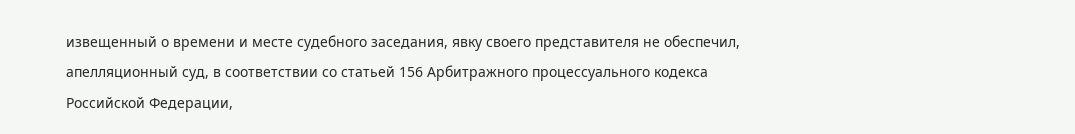извещенный о времени и месте судебного заседания, явку своего представителя не обеспечил, апелляционный суд, в соответствии со статьей 156 Арбитражного процессуального кодекса Российской Федерации,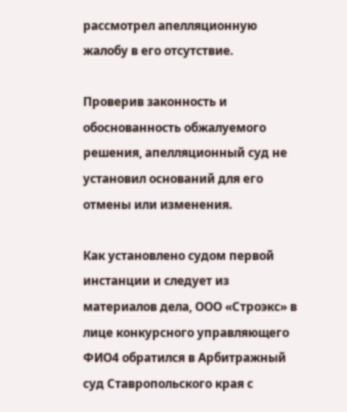рассмотрел апелляционную жалобу в его отсутствие.

Проверив законность и обоснованность обжалуемого решения, апелляционный суд не установил оснований для его отмены или изменения.

Как установлено судом первой инстанции и следует из материалов дела, ООО «Строэкс» в лице конкурсного управляющего ФИО4 обратился в Арбитражный суд Ставропольского края с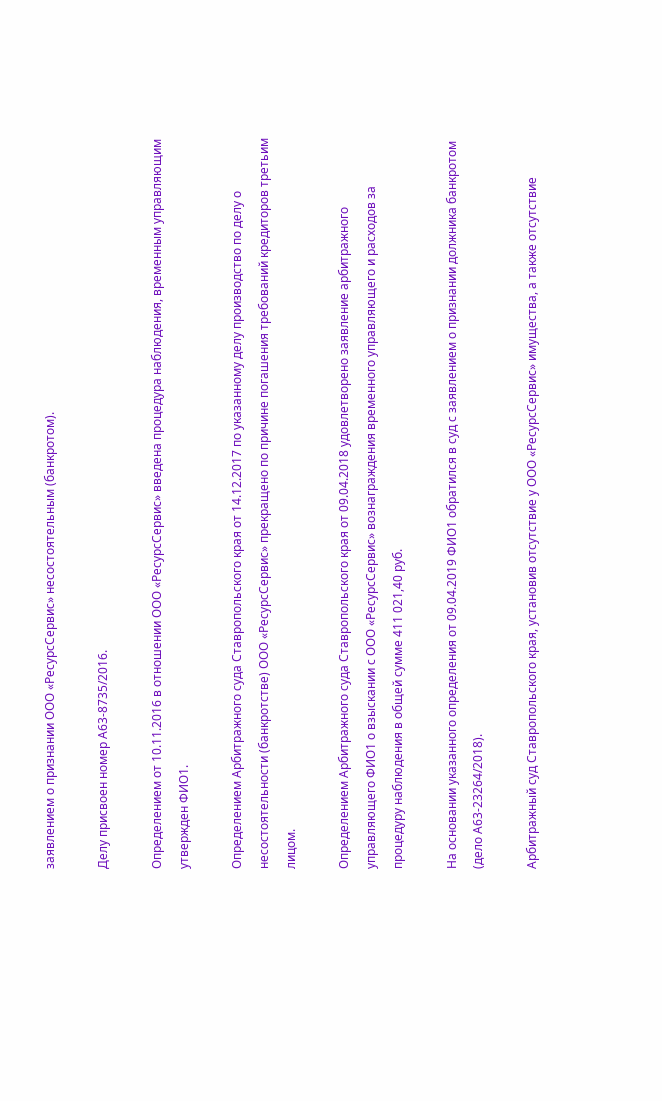заявлением о признании ООО «РесурсСервис» несостоятельным (банкротом).

Делу присвоен номер А63-8735/2016.

Определением от 10.11.2016 в отношении ООО «РесурсСервис» введена процедура наблюдения, временным управляющим утвержден ФИО1.

Определением Арбитражного суда Ставропольского края от 14.12.2017 по указанному делу производство по делу о несостоятельности (банкротстве) ООО «РесурсСервис» прекращено по причине погашения требований кредиторов третьим лицом.

Определением Арбитражного суда Ставропольского края от 09.04.2018 удовлетворено заявление арбитражного управляющего ФИО1 о взыскании с ООО «РесурсСервис» вознаграждения временного управляющего и расходов за процедуру наблюдения в общей сумме 411 021,40 руб.

На основании указанного определения от 09.04.2019 ФИО1 обратился в суд с заявлением о признании должника банкротом (дело А63-23264/2018).

Арбитражный суд Ставропольского края, установив отсутствие у ООО «РесурсСервис» имущества, а также отсутствие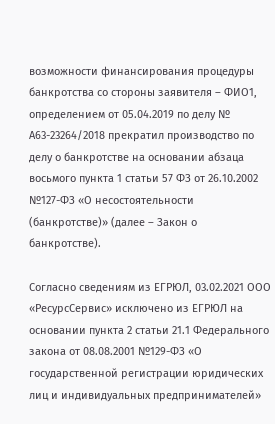возможности финансирования процедуры банкротства со стороны заявителя – ФИО1, определением от 05.04.2019 по делу № А63-23264/2018 прекратил производство по делу о банкротстве на основании абзаца восьмого пункта 1 статьи 57 ФЗ от 26.10.2002 №127-ФЗ «О несостоятельности (банкротстве)» (далее – Закон о банкротстве).

Согласно сведениям из ЕГРЮЛ, 03.02.2021 ООО «РесурсСервис» исключено из ЕГРЮЛ на основании пункта 2 статьи 21.1 Федерального закона от 08.08.2001 №129-ФЗ «О государственной регистрации юридических лиц и индивидуальных предпринимателей»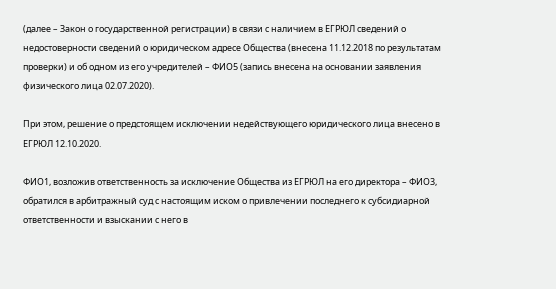(далее – Закон о государственной регистрации) в связи с наличием в ЕГРЮЛ сведений о недостоверности сведений о юридическом адресе Общества (внесена 11.12.2018 по результатам проверки) и об одном из его учредителей – ФИО5 (запись внесена на основании заявления физического лица 02.07.2020).

При этом, решение о предстоящем исключении недействующего юридического лица внесено в ЕГРЮЛ 12.10.2020.

ФИО1, возложив ответственность за исключение Общества из ЕГРЮЛ на его директора – ФИО3, обратился в арбитражный суд с настоящим иском о привлечении последнего к субсидиарной ответственности и взыскании с него в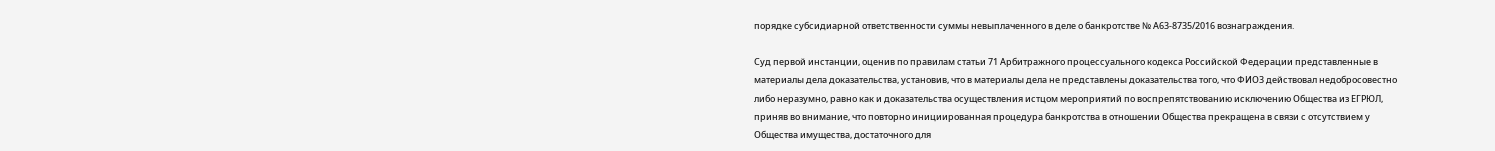порядке субсидиарной ответственности суммы невыплаченного в деле о банкротстве № А63-8735/2016 вознаграждения.

Суд первой инстанции, оценив по правилам статьи 71 Арбитражного процессуального кодекса Российской Федерации представленные в материалы дела доказательства, установив, что в материалы дела не представлены доказательства того, что ФИО3 действовал недобросовестно либо неразумно, равно как и доказательства осуществления истцом мероприятий по воспрепятствованию исключению Общества из ЕГРЮЛ, приняв во внимание, что повторно инициированная процедура банкротства в отношении Общества прекращена в связи с отсутствием у Общества имущества, достаточного для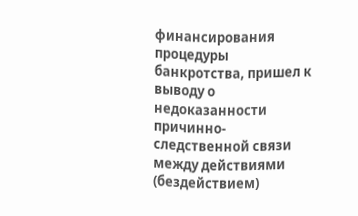финансирования процедуры банкротства, пришел к выводу о недоказанности причинно-следственной связи между действиями (бездействием)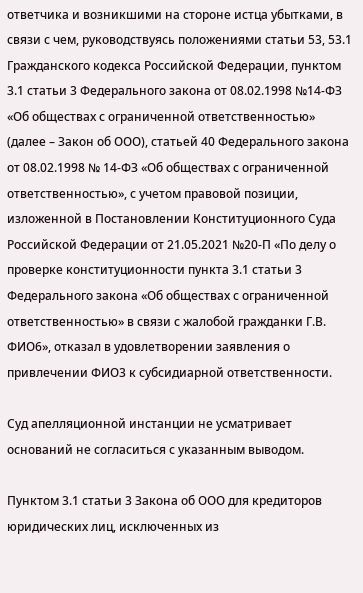ответчика и возникшими на стороне истца убытками, в связи с чем, руководствуясь положениями статьи 53, 53.1 Гражданского кодекса Российской Федерации, пунктом 3.1 статьи 3 Федерального закона от 08.02.1998 №14-ФЗ «Об обществах с ограниченной ответственностью» (далее – Закон об ООО), статьей 40 Федерального закона от 08.02.1998 № 14-ФЗ «Об обществах с ограниченной ответственностью», с учетом правовой позиции, изложенной в Постановлении Конституционного Суда Российской Федерации от 21.05.2021 №20-П «По делу о проверке конституционности пункта 3.1 статьи 3 Федерального закона «Об обществах с ограниченной ответственностью» в связи с жалобой гражданки Г.В. ФИО6», отказал в удовлетворении заявления о привлечении ФИО3 к субсидиарной ответственности.

Суд апелляционной инстанции не усматривает оснований не согласиться с указанным выводом.

Пунктом 3.1 статьи 3 Закона об ООО для кредиторов юридических лиц, исключенных из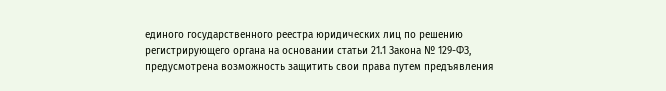единого государственного реестра юридических лиц по решению регистрирующего органа на основании статьи 21.1 Закона № 129-ФЗ, предусмотрена возможность защитить свои права путем предъявления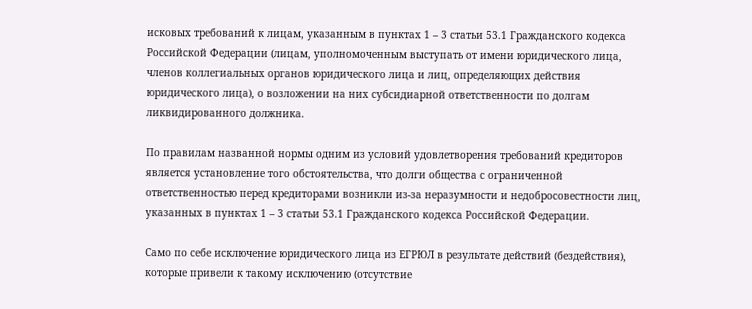исковых требований к лицам, указанным в пунктах 1 – 3 статьи 53.1 Гражданского кодекса Российской Федерации (лицам, уполномоченным выступать от имени юридического лица, членов коллегиальных органов юридического лица и лиц, определяющих действия юридического лица), о возложении на них субсидиарной ответственности по долгам ликвидированного должника.

По правилам названной нормы одним из условий удовлетворения требований кредиторов является установление того обстоятельства, что долги общества с ограниченной ответственностью перед кредиторами возникли из-за неразумности и недобросовестности лиц, указанных в пунктах 1 – 3 статьи 53.1 Гражданского кодекса Российской Федерации.

Само по себе исключение юридического лица из ЕГРЮЛ в результате действий (бездействия), которые привели к такому исключению (отсутствие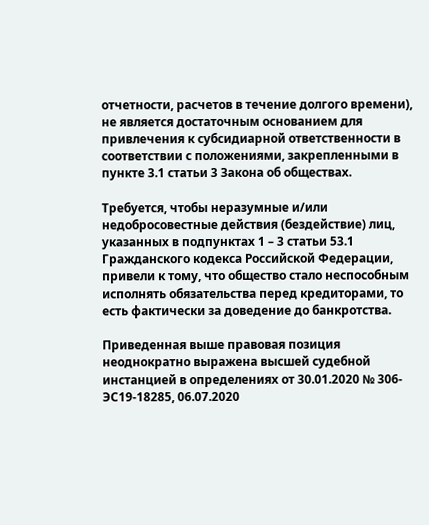отчетности, расчетов в течение долгого времени), не является достаточным основанием для привлечения к субсидиарной ответственности в соответствии с положениями, закрепленными в пункте 3.1 статьи 3 Закона об обществах.

Требуется, чтобы неразумные и/или недобросовестные действия (бездействие) лиц, указанных в подпунктах 1 – 3 статьи 53.1 Гражданского кодекса Российской Федерации, привели к тому, что общество стало неспособным исполнять обязательства перед кредиторами, то есть фактически за доведение до банкротства.

Приведенная выше правовая позиция неоднократно выражена высшей судебной инстанцией в определениях от 30.01.2020 № 306-ЭС19-18285, 06.07.2020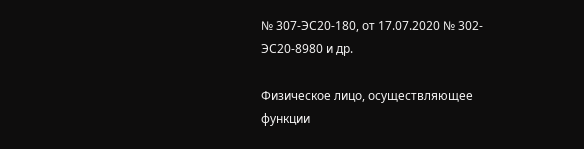№ 307-ЭС20-180, от 17.07.2020 № 302-ЭС20-8980 и др.

Физическое лицо, осуществляющее функции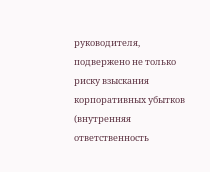руководителя, подвержено не только риску взыскания корпоративных убытков (внутренняя ответственность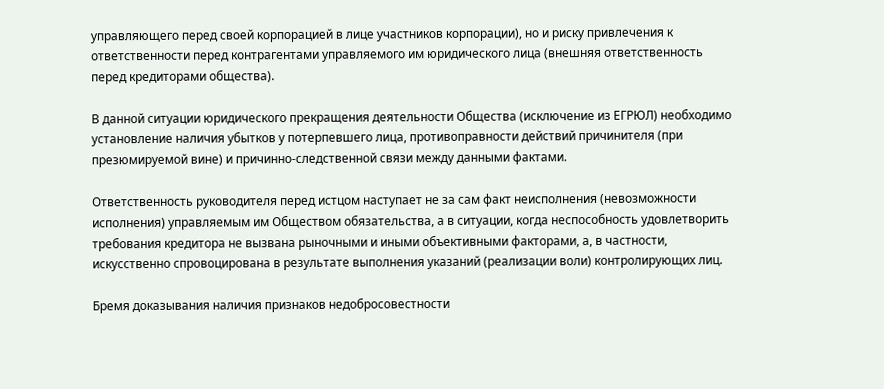управляющего перед своей корпорацией в лице участников корпорации), но и риску привлечения к ответственности перед контрагентами управляемого им юридического лица (внешняя ответственность перед кредиторами общества).

В данной ситуации юридического прекращения деятельности Общества (исключение из ЕГРЮЛ) необходимо установление наличия убытков у потерпевшего лица, противоправности действий причинителя (при презюмируемой вине) и причинно-следственной связи между данными фактами.

Ответственность руководителя перед истцом наступает не за сам факт неисполнения (невозможности исполнения) управляемым им Обществом обязательства, а в ситуации, когда неспособность удовлетворить требования кредитора не вызвана рыночными и иными объективными факторами, а, в частности, искусственно спровоцирована в результате выполнения указаний (реализации воли) контролирующих лиц.

Бремя доказывания наличия признаков недобросовестности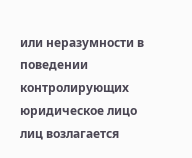или неразумности в поведении контролирующих юридическое лицо лиц возлагается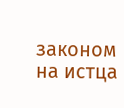законом на истца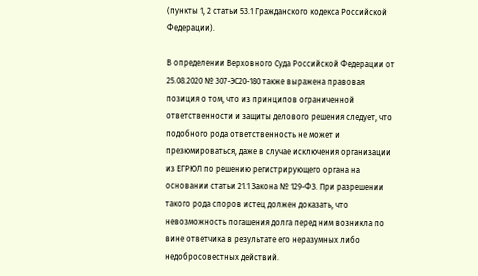(пункты 1, 2 статьи 53.1 Гражданского кодекса Российской Федерации).

В определении Верховного Суда Российской Федерации от 25.08.2020 № 307-ЭС20-180 также выражена правовая позиция о том, что из принципов ограниченной ответственности и защиты делового решения следует, что подобного рода ответственность не может и презюмироваться, даже в случае исключения организации из ЕГРЮЛ по решению регистрирующего органа на основании статьи 21.1 Закона № 129-ФЗ. При разрешении такого рода споров истец должен доказать, что невозможность погашения долга перед ним возникла по вине ответчика в результате его неразумных либо недобросовестных действий.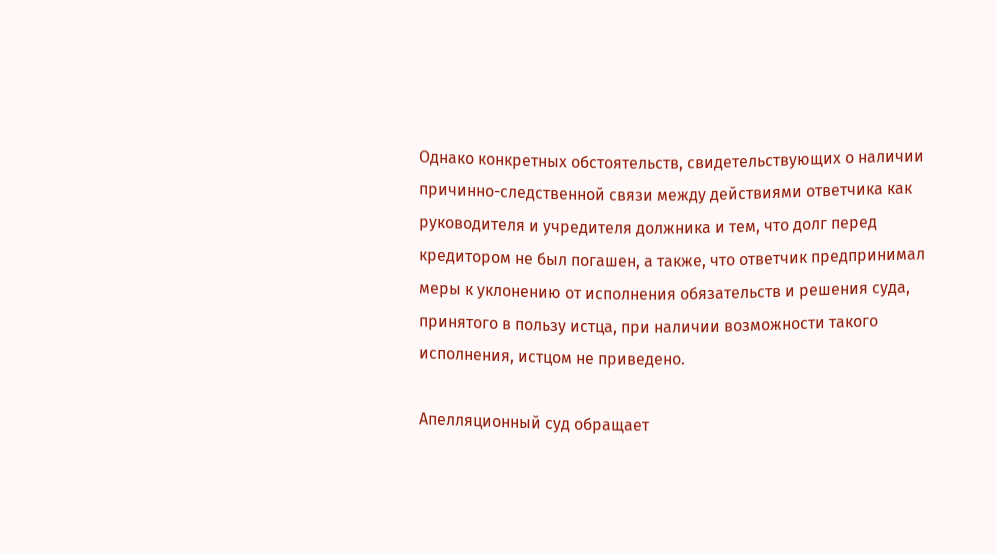Однако конкретных обстоятельств, свидетельствующих о наличии причинно-следственной связи между действиями ответчика как руководителя и учредителя должника и тем, что долг перед кредитором не был погашен, а также, что ответчик предпринимал меры к уклонению от исполнения обязательств и решения суда, принятого в пользу истца, при наличии возможности такого исполнения, истцом не приведено.

Апелляционный суд обращает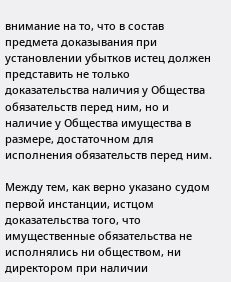внимание на то, что в состав предмета доказывания при установлении убытков истец должен представить не только доказательства наличия у Общества обязательств перед ним, но и наличие у Общества имущества в размере, достаточном для исполнения обязательств перед ним.

Между тем, как верно указано судом первой инстанции, истцом доказательства того, что имущественные обязательства не исполнялись ни обществом, ни директором при наличии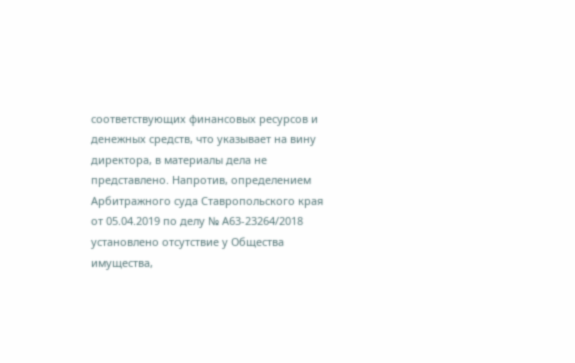соответствующих финансовых ресурсов и денежных средств, что указывает на вину директора, в материалы дела не представлено. Напротив, определением Арбитражного суда Ставропольского края от 05.04.2019 по делу № А63-23264/2018 установлено отсутствие у Общества имущества,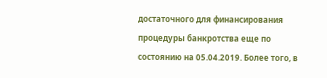достаточного для финансирования процедуры банкротства еще по состоянию на 05.04.2019. Более того, в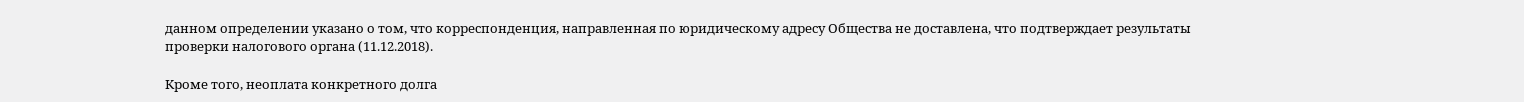данном определении указано о том, что корреспонденция, направленная по юридическому адресу Общества не доставлена, что подтверждает результаты проверки налогового органа (11.12.2018).

Кроме того, неоплата конкретного долга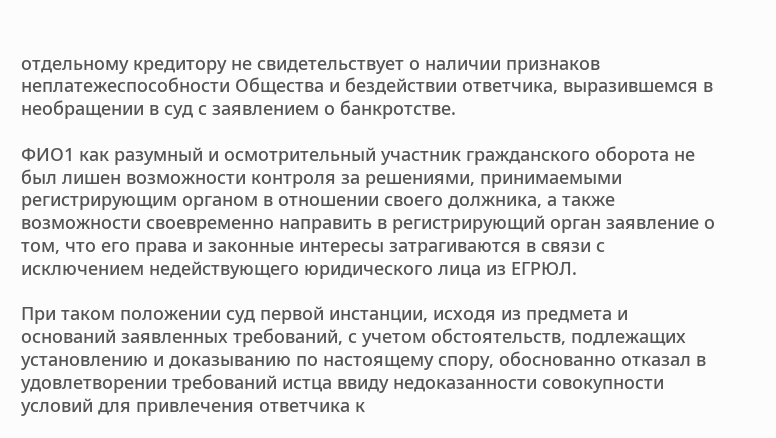отдельному кредитору не свидетельствует о наличии признаков неплатежеспособности Общества и бездействии ответчика, выразившемся в необращении в суд с заявлением о банкротстве.

ФИО1 как разумный и осмотрительный участник гражданского оборота не был лишен возможности контроля за решениями, принимаемыми регистрирующим органом в отношении своего должника, а также возможности своевременно направить в регистрирующий орган заявление о том, что его права и законные интересы затрагиваются в связи с исключением недействующего юридического лица из ЕГРЮЛ.

При таком положении суд первой инстанции, исходя из предмета и оснований заявленных требований, с учетом обстоятельств, подлежащих установлению и доказыванию по настоящему спору, обоснованно отказал в удовлетворении требований истца ввиду недоказанности совокупности условий для привлечения ответчика к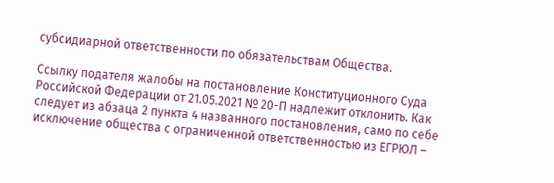субсидиарной ответственности по обязательствам Общества.

Ссылку подателя жалобы на постановление Конституционного Суда Российской Федерации от 21.05.2021 № 20-П надлежит отклонить. Как следует из абзаца 2 пункта 4 названного постановления, само по себе исключение общества с ограниченной ответственностью из ЕГРЮЛ –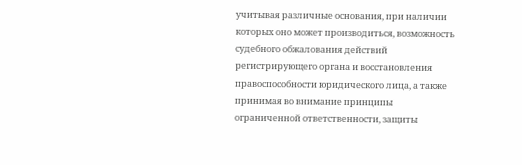учитывая различные основания, при наличии которых оно может производиться, возможность судебного обжалования действий регистрирующего органа и восстановления правоспособности юридического лица, а также принимая во внимание принципы ограниченной ответственности, защиты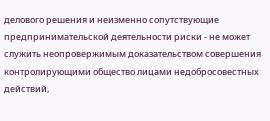делового решения и неизменно сопутствующие предпринимательской деятельности риски - не может служить неопровержимым доказательством совершения контролирующими общество лицами недобросовестных действий,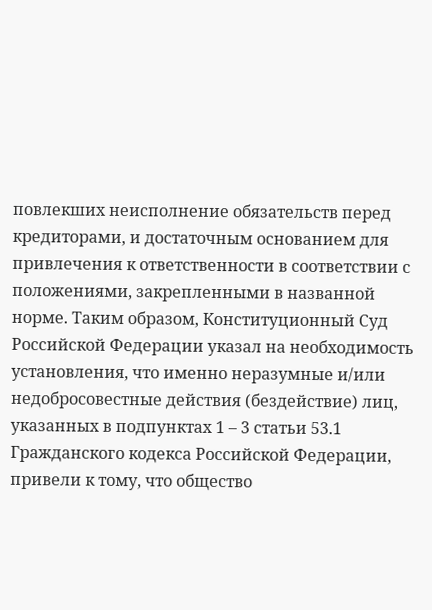повлекших неисполнение обязательств перед кредиторами, и достаточным основанием для привлечения к ответственности в соответствии с положениями, закрепленными в названной норме. Таким образом, Конституционный Суд Российской Федерации указал на необходимость установления, что именно неразумные и/или недобросовестные действия (бездействие) лиц, указанных в подпунктах 1 – 3 статьи 53.1 Гражданского кодекса Российской Федерации, привели к тому, что общество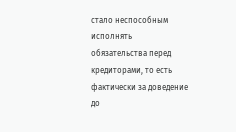стало неспособным исполнять обязательства перед кредиторами, то есть фактически за доведение до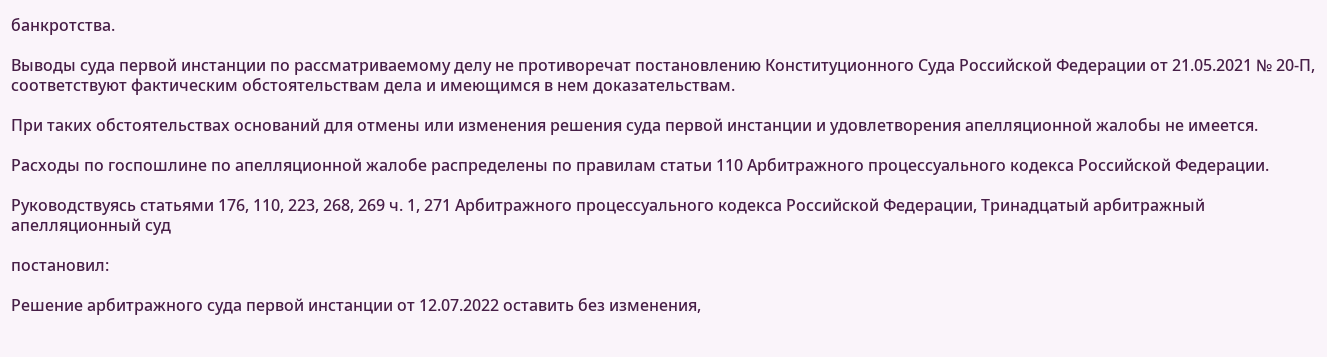банкротства.

Выводы суда первой инстанции по рассматриваемому делу не противоречат постановлению Конституционного Суда Российской Федерации от 21.05.2021 № 20-П, соответствуют фактическим обстоятельствам дела и имеющимся в нем доказательствам.

При таких обстоятельствах оснований для отмены или изменения решения суда первой инстанции и удовлетворения апелляционной жалобы не имеется.

Расходы по госпошлине по апелляционной жалобе распределены по правилам статьи 110 Арбитражного процессуального кодекса Российской Федерации.

Руководствуясь статьями 176, 110, 223, 268, 269 ч. 1, 271 Арбитражного процессуального кодекса Российской Федерации, Тринадцатый арбитражный апелляционный суд

постановил:

Решение арбитражного суда первой инстанции от 12.07.2022 оставить без изменения,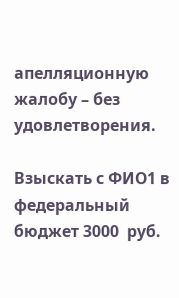апелляционную жалобу – без удовлетворения.

Взыскать с ФИО1 в федеральный бюджет 3000  руб.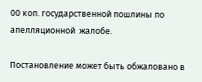00 коп. государственной пошлины по апелляционной  жалобе.

Постановление может быть обжаловано в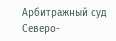Арбитражный суд Северо-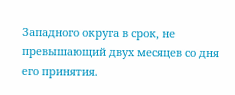Западного округа в срок, не превышающий двух месяцев со дня его принятия.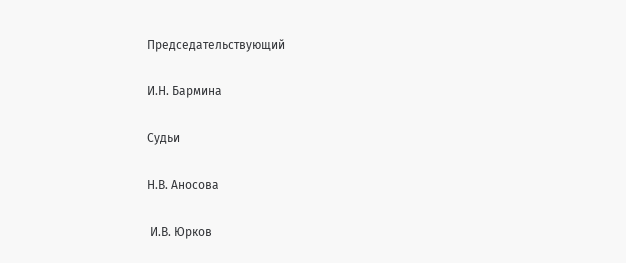Председательствующий

И.Н. Бармина

Судьи

Н.В. Аносова

 И.В. Юрков